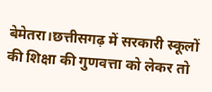बेमेतरा।छत्तीसगढ़ में सरकारी स्कूलों की शिक्षा की गुणवत्ता को लेकर तो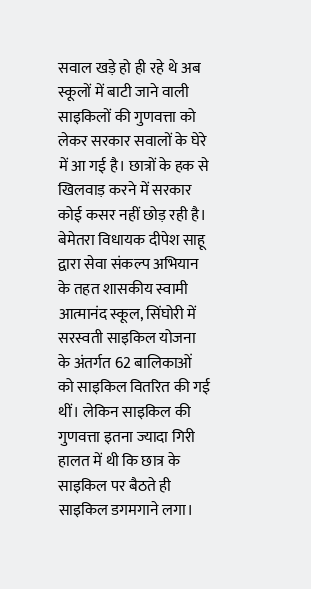सवाल खड़े हो ही रहे थे अब स्कूलों में बाटी जाने वाली साइकिलों की गुणवत्ता को लेकर सरकार सवालों के घेरे में आ गई है। छात्रों के हक से खिलवाड़ करने में सरकार कोई कसर नहीं छोड़ रही है।
बेमेतरा विधायक दीपेश साहू द्वारा सेवा संकल्प अभियान के तहत शासकीय स्वामी आत्मानंद स्कूल, सिंघोरी में सरस्वती साइकिल योजना के अंतर्गत 62 बालिकाओं को साइकिल वितरित की गई थीं। लेकिन साइकिल की गुणवत्ता इतना ज्यादा गिरी हालत में थी कि छात्र के साइकिल पर बैठते ही साइकिल डगमगाने लगा।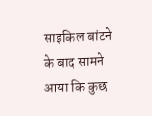साइकिल बांटने के बाद सामने आया कि कुछ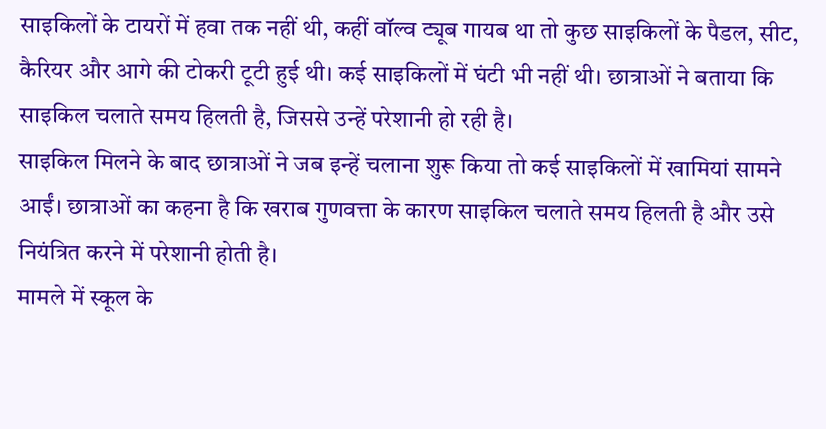साइकिलों के टायरों में हवा तक नहीं थी, कहीं वॉल्व ट्यूब गायब था तो कुछ साइकिलों के पैडल, सीट, कैरियर और आगे की टोकरी टूटी हुई थी। कई साइकिलों में घंटी भी नहीं थी। छात्राओं ने बताया कि साइकिल चलाते समय हिलती है, जिससे उन्हें परेशानी हो रही है।
साइकिल मिलने के बाद छात्राओं ने जब इन्हें चलाना शुरू किया तो कई साइकिलों में खामियां सामने आईं। छात्राओं का कहना है कि खराब गुणवत्ता के कारण साइकिल चलाते समय हिलती है और उसे नियंत्रित करने में परेशानी होती है।
मामले में स्कूल के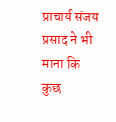प्राचार्य संजय प्रसाद ने भी माना कि कुछ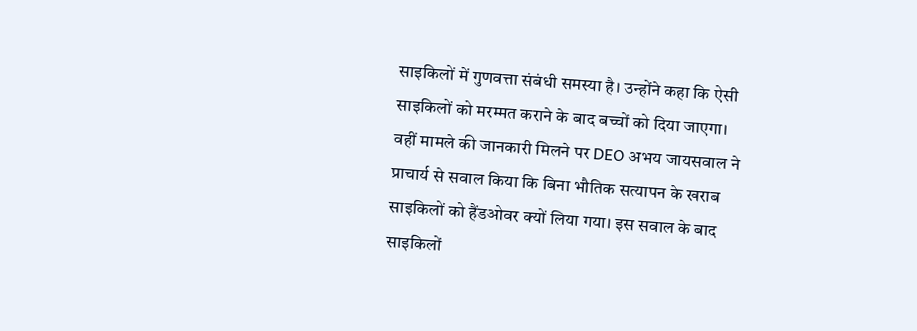साइकिलों में गुणवत्ता संबंधी समस्या है। उन्होंने कहा कि ऐसी साइकिलों को मरम्मत कराने के बाद बच्चों को दिया जाएगा।
वहीं मामले की जानकारी मिलने पर DEO अभय जायसवाल ने प्राचार्य से सवाल किया कि बिना भौतिक सत्यापन के खराब साइकिलों को हैंडओवर क्यों लिया गया। इस सवाल के बाद साइकिलों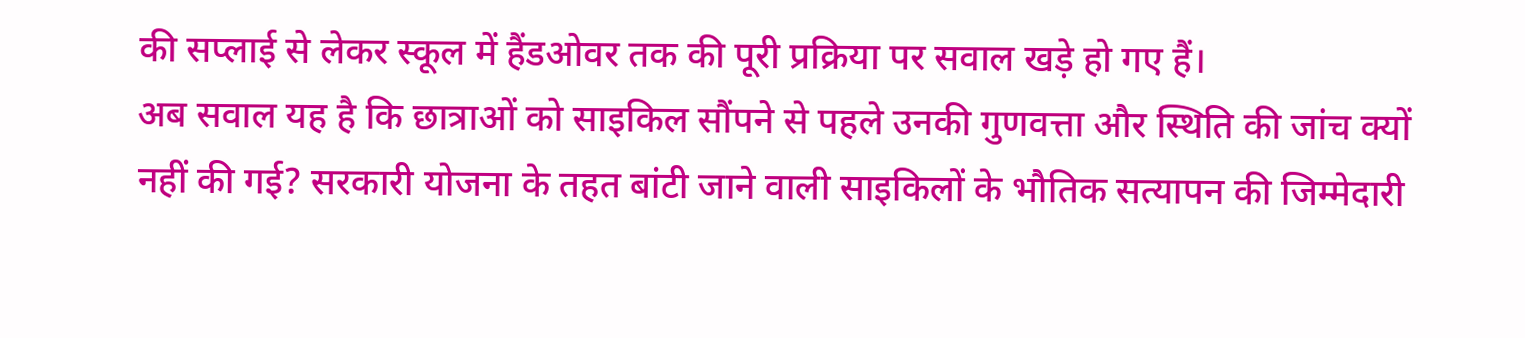की सप्लाई से लेकर स्कूल में हैंडओवर तक की पूरी प्रक्रिया पर सवाल खड़े हो गए हैं।
अब सवाल यह है कि छात्राओं को साइकिल सौंपने से पहले उनकी गुणवत्ता और स्थिति की जांच क्यों नहीं की गई? सरकारी योजना के तहत बांटी जाने वाली साइकिलों के भौतिक सत्यापन की जिम्मेदारी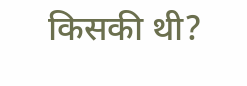किसकी थी?